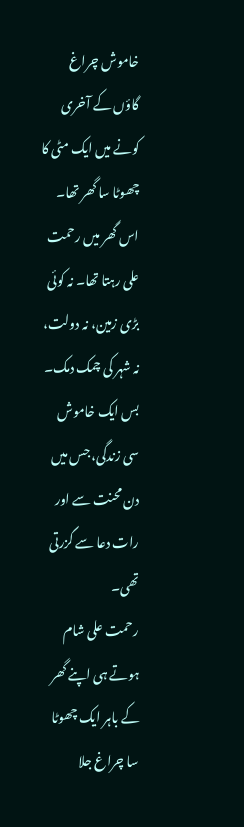خاموش چراغ
گاؤں کے آخری کونے میں ایک مٹی کا چھوٹا سا گھر تھا۔ اس گھر میں رحمت علی رہتا تھا۔ نہ کوئی بڑی زمین، نہ دولت، نہ شہر کی چمک دمک۔ بس ایک خاموش سی زندگی، جس میں دن محنت سے اور رات دعا سے گزرتی تھی۔
رحمت علی شام ہوتے ہی اپنے گھر کے باہر ایک چھوٹا سا چراغ جلا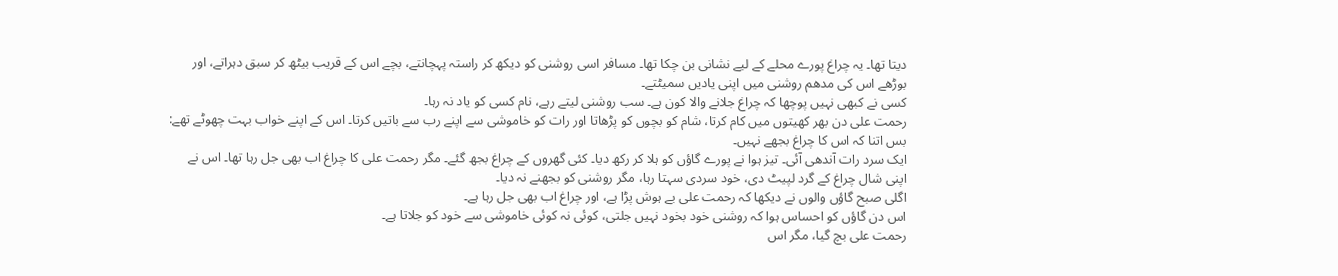دیتا تھا۔ یہ چراغ پورے محلے کے لیے نشانی بن چکا تھا۔ مسافر اسی روشنی کو دیکھ کر راستہ پہچانتے، بچے اس کے قریب بیٹھ کر سبق دہراتے، اور بوڑھے اس کی مدھم روشنی میں اپنی یادیں سمیٹتے۔
کسی نے کبھی نہیں پوچھا کہ چراغ جلانے والا کون ہے۔ سب روشنی لیتے رہے، نام کسی کو یاد نہ رہا۔
رحمت علی دن بھر کھیتوں میں کام کرتا، شام کو بچوں کو پڑھاتا اور رات کو خاموشی سے اپنے رب سے باتیں کرتا۔ اس کے اپنے خواب بہت چھوٹے تھے: بس اتنا کہ اس کا چراغ بجھے نہیں۔
ایک سرد رات آندھی آئی۔ تیز ہوا نے پورے گاؤں کو ہلا کر رکھ دیا۔ کئی گھروں کے چراغ بجھ گئے۔ مگر رحمت علی کا چراغ اب بھی جل رہا تھا۔ اس نے اپنی شال چراغ کے گرد لپیٹ دی، خود سردی سہتا رہا، مگر روشنی کو بجھنے نہ دیا۔
اگلی صبح گاؤں والوں نے دیکھا کہ رحمت علی بے ہوش پڑا ہے، اور چراغ اب بھی جل رہا ہے۔
اس دن گاؤں کو احساس ہوا کہ روشنی خود بخود نہیں جلتی، کوئی نہ کوئی خاموشی سے خود کو جلاتا ہے۔
رحمت علی بچ گیا، مگر اس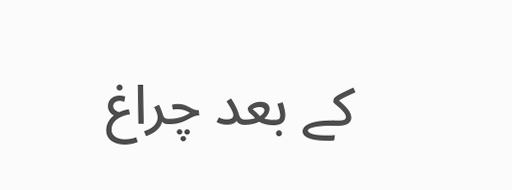کے بعد چراغ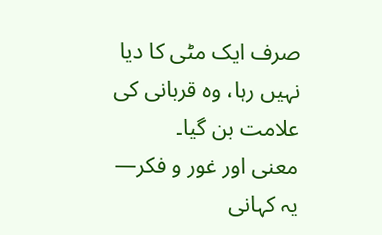صرف ایک مٹی کا دیا نہیں رہا، وہ قربانی کی علامت بن گیا۔
معنی اور غور و فکر—
یہ کہانی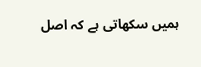ہمیں سکھاتی ہے کہ اصل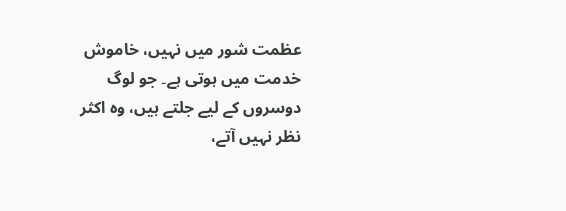عظمت شور میں نہیں، خاموش خدمت میں ہوتی ہے۔ جو لوگ دوسروں کے لیے جلتے ہیں، وہ اکثر نظر نہیں آتے،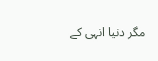مگر دنیا انہی کے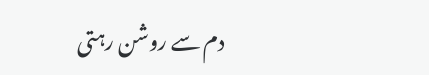دم سے روشن رہتی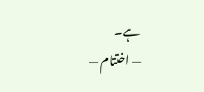ہے۔
— اختتام —